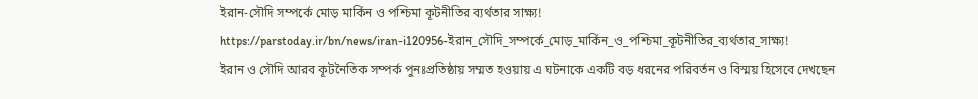ইরান-সৌদি সম্পর্কে মোড় মার্কিন ও পশ্চিমা কূটনীতির ব্যর্থতার সাক্ষ্য!
https://parstoday.ir/bn/news/iran-i120956-ইরান_সৌদি_সম্পর্কে_মোড়_মার্কিন_ও_পশ্চিমা_কূটনীতির_ব্যর্থতার_সাক্ষ্য!
ইরান ও সৌদি আরব কূটনৈতিক সম্পর্ক পুনঃপ্রতিষ্ঠায় সম্মত হওয়ায় এ ঘটনাকে একটি বড় ধরনের পরিবর্তন ও বিস্ময় হিসেবে দেখছেন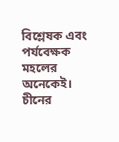বিশ্লেষক এবং পর্যবেক্ষক মহলের অনেকেই। চীনের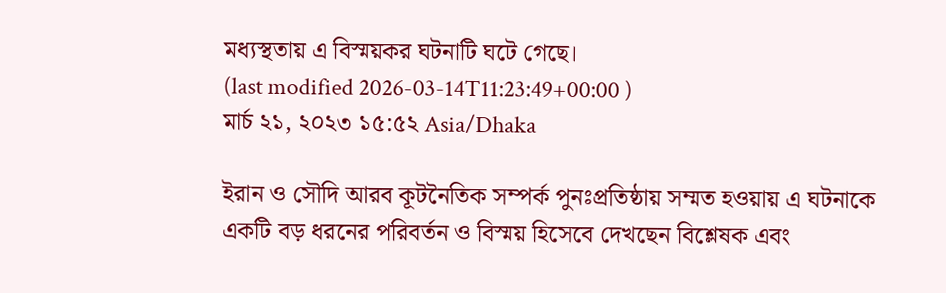মধ্যস্থতায় এ বিস্ময়কর ঘটনাটি ঘটে গেছে।
(last modified 2026-03-14T11:23:49+00:00 )
মার্চ ২১, ২০২৩ ১৫:৫২ Asia/Dhaka

ইরান ও সৌদি আরব কূটনৈতিক সম্পর্ক পুনঃপ্রতিষ্ঠায় সম্মত হওয়ায় এ ঘটনাকে একটি বড় ধরনের পরিবর্তন ও বিস্ময় হিসেবে দেখছেন বিশ্লেষক এবং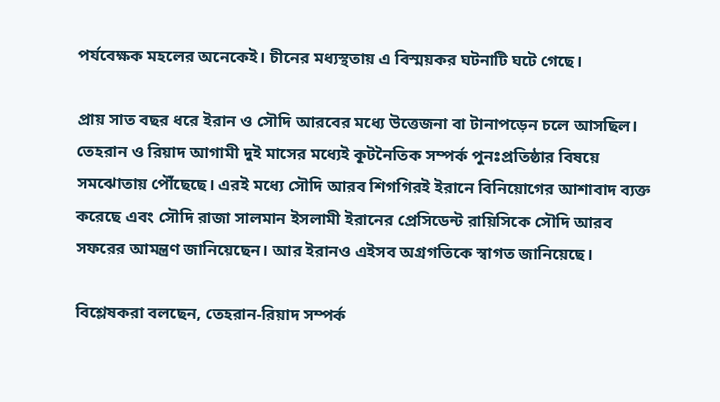পর্যবেক্ষক মহলের অনেকেই। চীনের মধ্যস্থতায় এ বিস্ময়কর ঘটনাটি ঘটে গেছে।

প্রায় সাত বছর ধরে ইরান ও সৌদি আরবের মধ্যে উত্তেজনা বা টানাপড়েন চলে আসছিল। তেহরান ও রিয়াদ আগামী দুই মাসের মধ্যেই কূটনৈতিক সম্পর্ক পুনঃপ্রতিষ্ঠার বিষয়ে সমঝোতায় পৌঁছেছে। এরই মধ্যে সৌদি আরব শিগগিরই ইরানে বিনিয়োগের আশাবাদ ব্যক্ত করেছে এবং সৌদি রাজা সালমান ইসলামী ইরানের প্রেসিডেন্ট রায়িসিকে সৌদি আরব সফরের আমন্ত্রণ জানিয়েছেন। আর ইরানও এইসব অগ্রগতিকে স্বাগত জানিয়েছে।

বিশ্লেষকরা বলছেন, তেহরান-রিয়াদ সম্পর্ক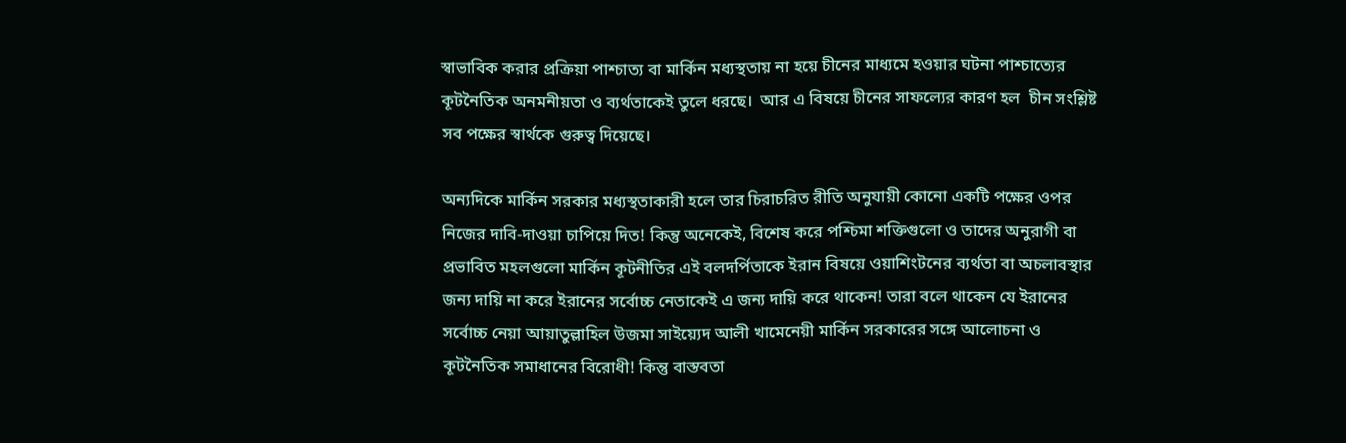স্বাভাবিক করার প্রক্রিয়া পাশ্চাত্য বা মার্কিন মধ্যস্থতায় না হয়ে চীনের মাধ্যমে হওয়ার ঘটনা পাশ্চাত্যের কূটনৈতিক অনমনীয়তা ও ব্যর্থতাকেই তুলে ধরছে।  আর এ বিষয়ে চীনের সাফল্যের কারণ হল  চীন সংশ্লিষ্ট সব পক্ষের স্বার্থকে গুরুত্ব দিয়েছে।

অন্যদিকে মার্কিন সরকার মধ্যস্থতাকারী হলে তার চিরাচরিত রীতি অনুযায়ী কোনো একটি পক্ষের ওপর নিজের দাবি-দাওয়া চাপিয়ে দিত! কিন্তু অনেকেই, বিশেষ করে পশ্চিমা শক্তিগুলো ও তাদের অনুরাগী বা প্রভাবিত মহলগুলো মার্কিন কূটনীতির এই বলদর্পিতাকে ইরান বিষয়ে ওয়াশিংটনের ব্যর্থতা বা অচলাবস্থার জন্য দায়ি না করে ইরানের সর্বোচ্চ নেতাকেই এ জন্য দায়ি করে থাকেন! তারা বলে থাকেন যে ইরানের সর্বোচ্চ নেয়া আয়াতুল্লাহিল উজমা সাইয়্যেদ আলী খামেনেয়ী মার্কিন সরকারের সঙ্গে আলোচনা ও কূটনৈতিক সমাধানের বিরোধী! কিন্তু বাস্তবতা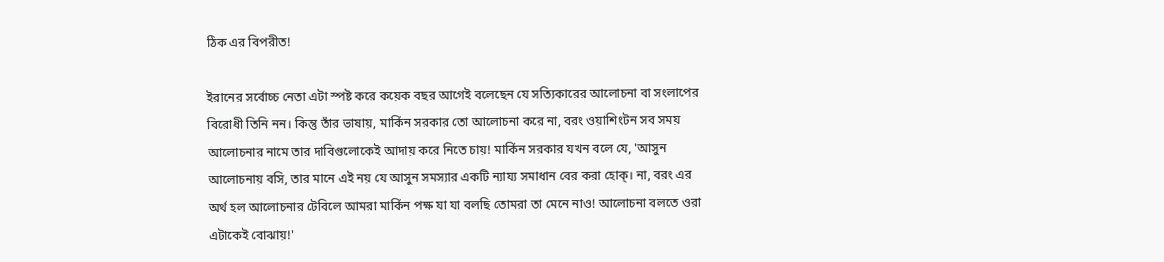ঠিক এর বিপরীত!

ইরানের সর্বোচ্চ নেতা এটা স্পষ্ট করে কয়েক বছর আগেই বলেছেন যে সত্যিকারের আলোচনা বা সংলাপের বিরোধী তিনি নন। কিন্তু তাঁর ভাষায়, মার্কিন সরকার তো আলোচনা করে না, বরং ওয়াশিংটন সব সময় আলোচনার নামে তার দাবিগুলোকেই আদায় করে নিতে চায়! মার্কিন সরকার যখন বলে যে, 'আসুন আলোচনায় বসি, তার মানে এই নয় যে আসুন সমস্যার একটি ন্যায্য সমাধান বের করা হোক্। না, বরং এর অর্থ হল আলোচনার টেবিলে আমরা মার্কিন পক্ষ যা যা বলছি তোমরা তা মেনে নাও! আলোচনা বলতে ওরা এটাকেই বোঝায়!'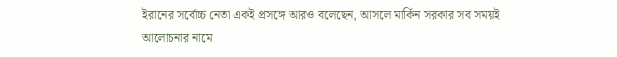ইরানের সর্বোচ্চ নেতা একই প্রসঙ্গে আরও বলেছেন, আসলে মার্কিন সরকার সব সময়ই আলোচনার নামে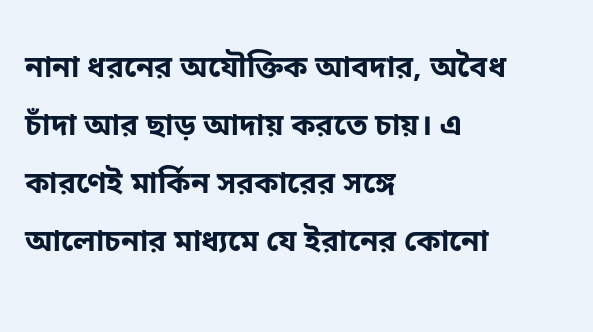নানা ধরনের অযৌক্তিক আবদার, অবৈধ চাঁদা আর ছাড় আদায় করতে চায়। এ কারণেই মার্কিন সরকারের সঙ্গে আলোচনার মাধ্যমে যে ইরানের কোনো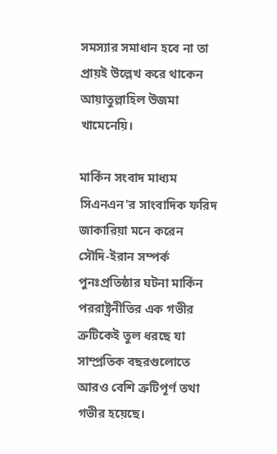সমস্যার সমাধান হবে না তা প্রায়ই উল্লেখ করে থাকেন আয়াতুল্লাহিল উজমা খামেনেয়ি।

মার্কিন সংবাদ মাধ্যম সিএনএন'র সাংবাদিক ফরিদ জাকারিয়া মনে করেন সৌদি-ইরান সম্পর্ক পুনঃপ্রতিষ্ঠার ঘটনা মার্কিন পররাষ্ট্রনীতির এক গভীর ত্রুটিকেই তুল ধরছে যা সাম্প্রতিক বছরগুলোতে আরও বেশি ত্রুটিপূর্ণ তথা গভীর হয়েছে।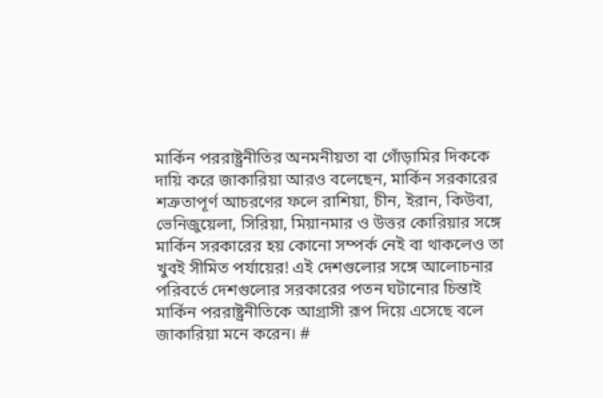মার্কিন পররাষ্ট্রনীতির অনমনীয়তা বা গোঁড়ামির দিককে দায়ি করে জাকারিয়া আরও বলেছেন, মার্কিন সরকারের শত্রুতাপূর্ণ আচরণের ফলে রাশিয়া, চীন, ইরান, কিউবা, ভেনিজুয়েলা, সিরিয়া, মিয়ানমার ও উত্তর কোরিয়ার সঙ্গে মার্কিন সরকারের হয় কোনো সম্পর্ক নেই বা থাকলেও তা খুবই সীমিত পর্যায়ের! এই দেশগুলোর সঙ্গে আলোচনার পরিবর্তে দেশগুলোর সরকারের পতন ঘটানোর চিন্তাই মার্কিন পররাষ্ট্রনীতিকে আগ্রাসী রূপ দিয়ে এসেছে বলে জাকারিয়া মনে করেন। #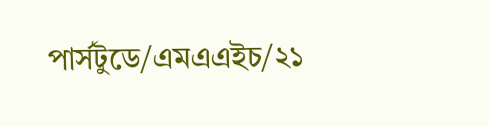পার্সটুডে/এমএএইচ/২১